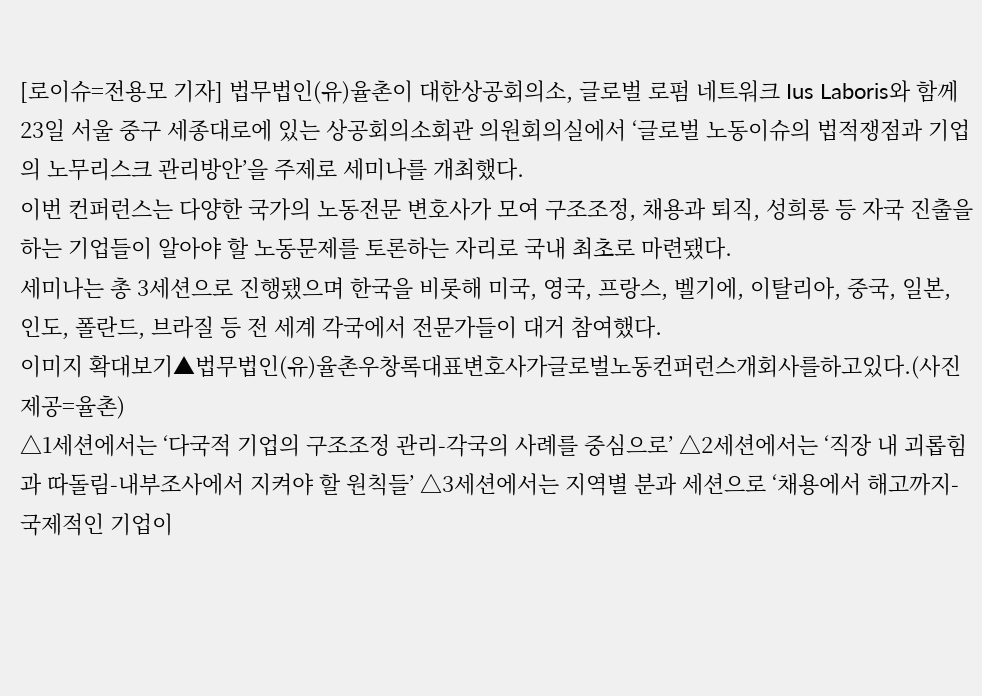[로이슈=전용모 기자] 법무법인(유)율촌이 대한상공회의소, 글로벌 로펌 네트워크 Ius Laboris와 함께 23일 서울 중구 세종대로에 있는 상공회의소회관 의원회의실에서 ‘글로벌 노동이슈의 법적쟁점과 기업의 노무리스크 관리방안’을 주제로 세미나를 개최했다.
이번 컨퍼런스는 다양한 국가의 노동전문 변호사가 모여 구조조정, 채용과 퇴직, 성희롱 등 자국 진출을 하는 기업들이 알아야 할 노동문제를 토론하는 자리로 국내 최초로 마련됐다.
세미나는 총 3세션으로 진행됐으며 한국을 비롯해 미국, 영국, 프랑스, 벨기에, 이탈리아, 중국, 일본, 인도, 폴란드, 브라질 등 전 세계 각국에서 전문가들이 대거 참여했다.
이미지 확대보기▲법무법인(유)율촌우창록대표변호사가글로벌노동컨퍼런스개회사를하고있다.(사진제공=율촌)
△1세션에서는 ‘다국적 기업의 구조조정 관리-각국의 사례를 중심으로’ △2세션에서는 ‘직장 내 괴롭힘과 따돌림-내부조사에서 지켜야 할 원칙들’ △3세션에서는 지역별 분과 세션으로 ‘채용에서 해고까지-국제적인 기업이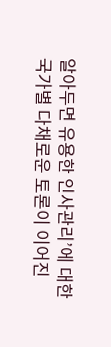알아두면 유용한 인사관리’에 대한 국가별 다채로운 토론이 이어진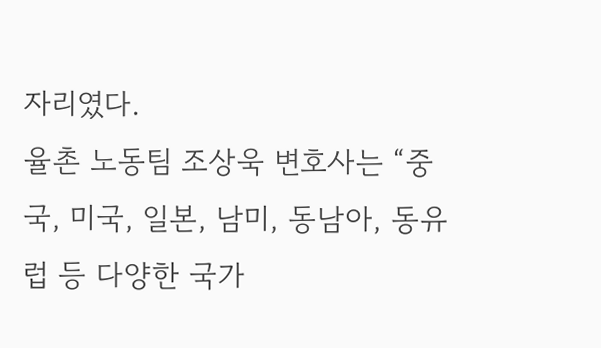자리였다.
율촌 노동팀 조상욱 변호사는 “중국, 미국, 일본, 남미, 동남아, 동유럽 등 다양한 국가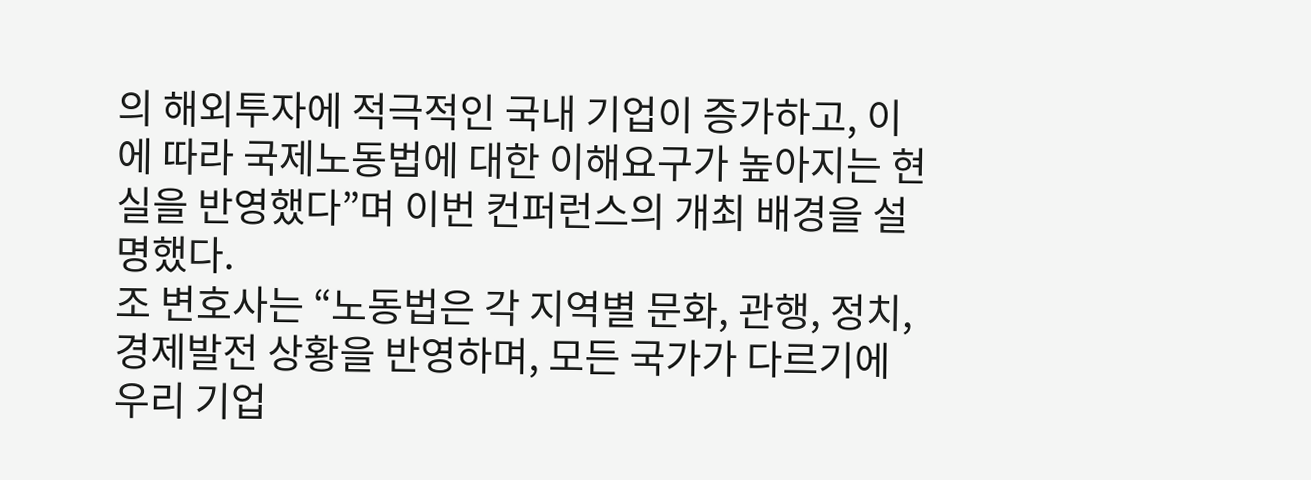의 해외투자에 적극적인 국내 기업이 증가하고, 이에 따라 국제노동법에 대한 이해요구가 높아지는 현실을 반영했다”며 이번 컨퍼런스의 개최 배경을 설명했다.
조 변호사는 “노동법은 각 지역별 문화, 관행, 정치, 경제발전 상황을 반영하며, 모든 국가가 다르기에 우리 기업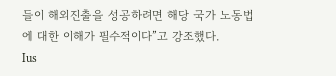들이 해외진출을 성공하려면 해당 국가 노동법에 대한 이해가 필수적이다”고 강조했다.
Ius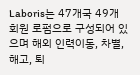Laboris는 47개국 49개 회원 로펌으로 구성되어 있으며 해외 인력이동, 차별, 해고, 퇴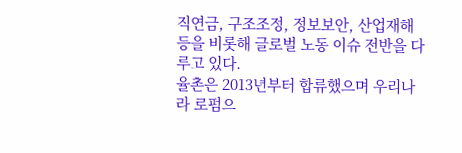직연금, 구조조정, 정보보안, 산업재해 등을 비롯해 글로벌 노동 이슈 전반을 다루고 있다.
율촌은 2013년부터 합류했으며 우리나라 로펌으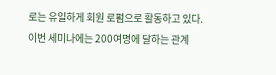로는 유일하게 회원 로펌으로 활동하고 있다.
이번 세미나에는 200여명에 달하는 관계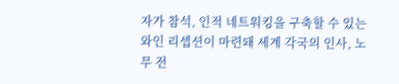자가 참석, 인적 네트워킹을 구축할 수 있는 와인 리셉션이 마련돼 세계 각국의 인사, 노무 전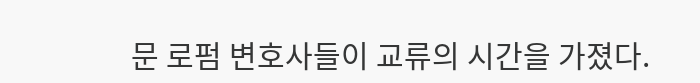문 로펌 변호사들이 교류의 시간을 가졌다.